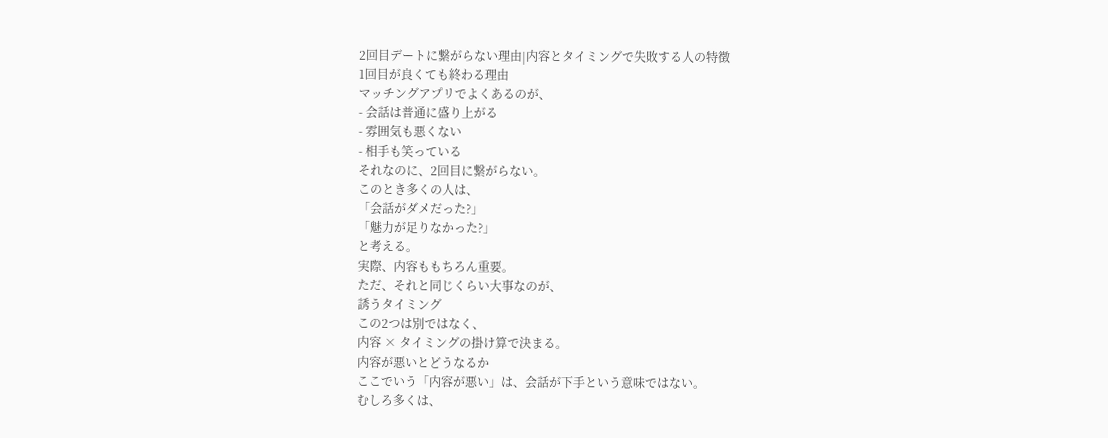2回目デートに繋がらない理由|内容とタイミングで失敗する人の特徴
1回目が良くても終わる理由
マッチングアプリでよくあるのが、
- 会話は普通に盛り上がる
- 雰囲気も悪くない
- 相手も笑っている
それなのに、2回目に繋がらない。
このとき多くの人は、
「会話がダメだった?」
「魅力が足りなかった?」
と考える。
実際、内容ももちろん重要。
ただ、それと同じくらい大事なのが、
誘うタイミング
この2つは別ではなく、
内容 × タイミングの掛け算で決まる。
内容が悪いとどうなるか
ここでいう「内容が悪い」は、会話が下手という意味ではない。
むしろ多くは、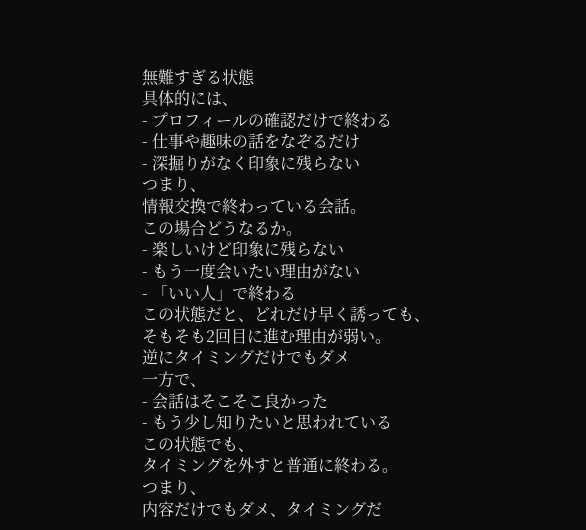無難すぎる状態
具体的には、
- プロフィールの確認だけで終わる
- 仕事や趣味の話をなぞるだけ
- 深掘りがなく印象に残らない
つまり、
情報交換で終わっている会話。
この場合どうなるか。
- 楽しいけど印象に残らない
- もう一度会いたい理由がない
- 「いい人」で終わる
この状態だと、どれだけ早く誘っても、
そもそも2回目に進む理由が弱い。
逆にタイミングだけでもダメ
一方で、
- 会話はそこそこ良かった
- もう少し知りたいと思われている
この状態でも、
タイミングを外すと普通に終わる。
つまり、
内容だけでもダメ、タイミングだ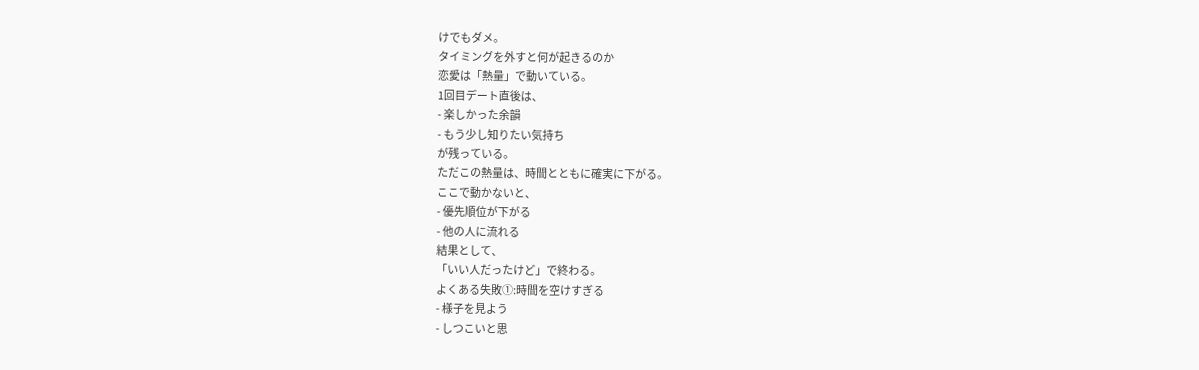けでもダメ。
タイミングを外すと何が起きるのか
恋愛は「熱量」で動いている。
1回目デート直後は、
- 楽しかった余韻
- もう少し知りたい気持ち
が残っている。
ただこの熱量は、時間とともに確実に下がる。
ここで動かないと、
- 優先順位が下がる
- 他の人に流れる
結果として、
「いい人だったけど」で終わる。
よくある失敗①:時間を空けすぎる
- 様子を見よう
- しつこいと思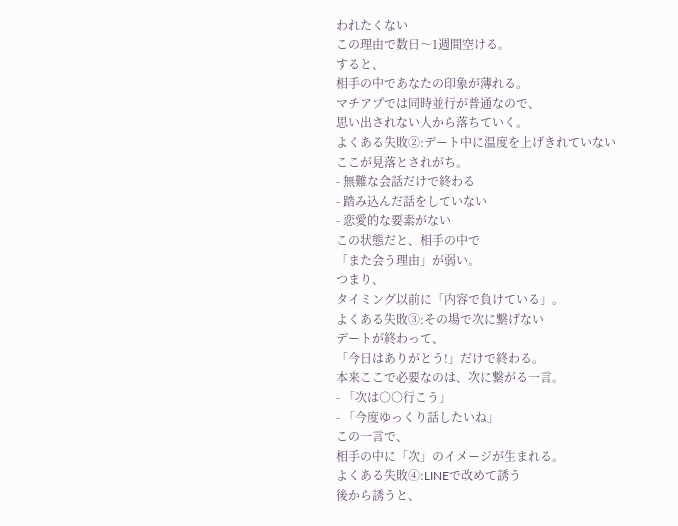われたくない
この理由で数日〜1週間空ける。
すると、
相手の中であなたの印象が薄れる。
マチアプでは同時並行が普通なので、
思い出されない人から落ちていく。
よくある失敗②:デート中に温度を上げきれていない
ここが見落とされがち。
- 無難な会話だけで終わる
- 踏み込んだ話をしていない
- 恋愛的な要素がない
この状態だと、相手の中で
「また会う理由」が弱い。
つまり、
タイミング以前に「内容で負けている」。
よくある失敗③:その場で次に繋げない
デートが終わって、
「今日はありがとう!」だけで終わる。
本来ここで必要なのは、次に繋がる一言。
- 「次は○○行こう」
- 「今度ゆっくり話したいね」
この一言で、
相手の中に「次」のイメージが生まれる。
よくある失敗④:LINEで改めて誘う
後から誘うと、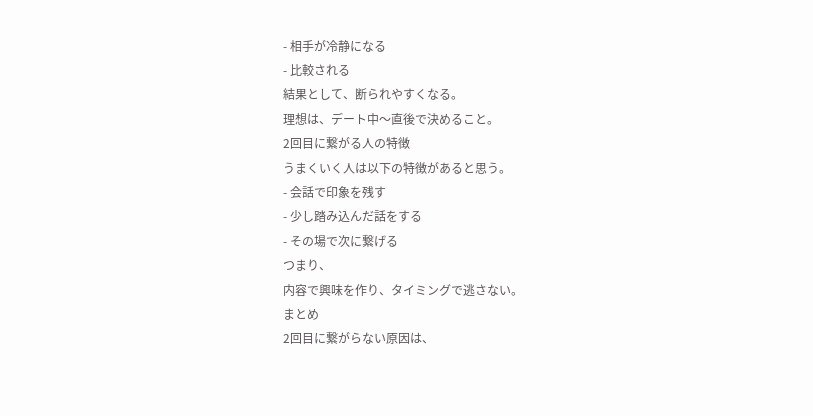- 相手が冷静になる
- 比較される
結果として、断られやすくなる。
理想は、デート中〜直後で決めること。
2回目に繋がる人の特徴
うまくいく人は以下の特徴があると思う。
- 会話で印象を残す
- 少し踏み込んだ話をする
- その場で次に繋げる
つまり、
内容で興味を作り、タイミングで逃さない。
まとめ
2回目に繋がらない原因は、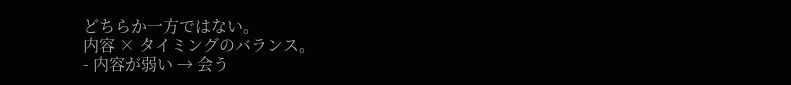どちらか一方ではない。
内容 × タイミングのバランス。
- 内容が弱い → 会う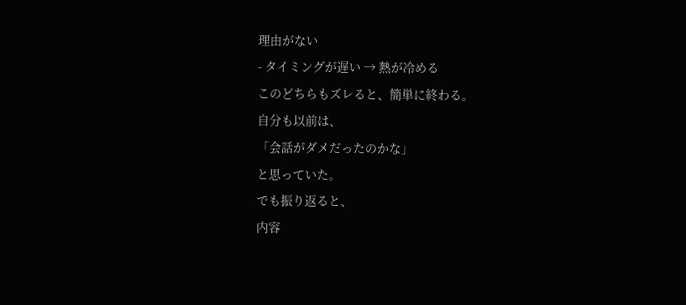理由がない
- タイミングが遅い → 熱が冷める
このどちらもズレると、簡単に終わる。
自分も以前は、
「会話がダメだったのかな」
と思っていた。
でも振り返ると、
内容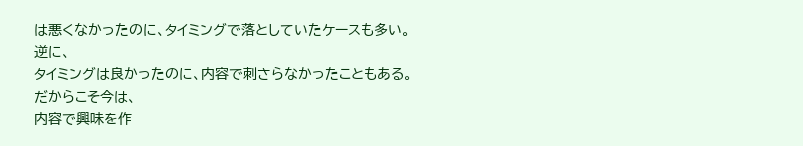は悪くなかったのに、タイミングで落としていたケースも多い。
逆に、
タイミングは良かったのに、内容で刺さらなかったこともある。
だからこそ今は、
内容で興味を作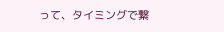って、タイミングで繋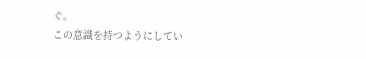ぐ。
この意識を持つようにしてい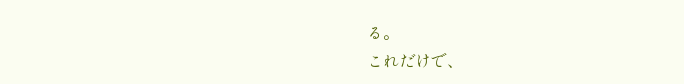る。
これだけで、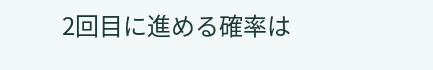2回目に進める確率は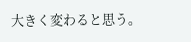大きく変わると思う。